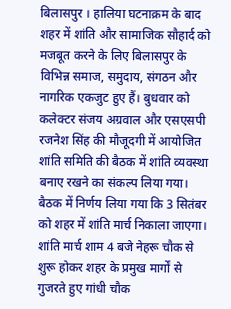बिलासपुर । हालिया घटनाक्रम के बाद शहर में शांति और सामाजिक सौहार्द को मजबूत करने के लिए बिलासपुर के विभिन्न समाज, समुदाय, संगठन और नागरिक एकजुट हुए हैं। बुधवार को कलेक्टर संजय अग्रवाल और एसएसपी रजनेश सिंह की मौजूदगी में आयोजित शांति समिति की बैठक में शांति व्यवस्था बनाए रखने का संकल्प लिया गया। बैठक में निर्णय लिया गया कि 3 सितंबर को शहर में शांति मार्च निकाला जाएगा।
शांति मार्च शाम 4 बजे नेहरू चौक से शुरू होकर शहर के प्रमुख मार्गों से गुजरते हुए गांधी चौक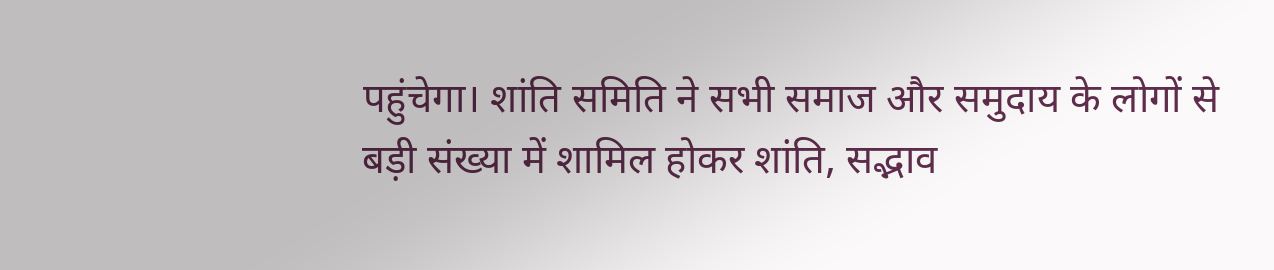पहुंचेगा। शांति समिति ने सभी समाज और समुदाय के लोगों से बड़ी संख्या में शामिल होकर शांति, सद्भाव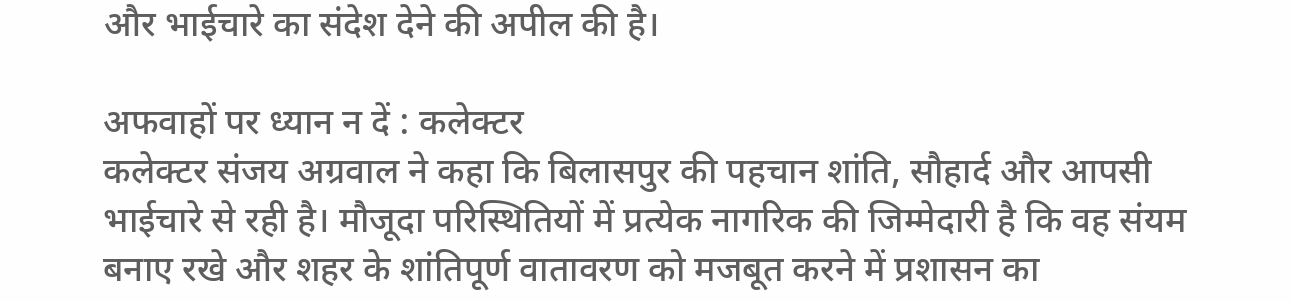और भाईचारे का संदेश देने की अपील की है।

अफवाहों पर ध्यान न दें : कलेक्टर
कलेक्टर संजय अग्रवाल ने कहा कि बिलासपुर की पहचान शांति, सौहार्द और आपसी भाईचारे से रही है। मौजूदा परिस्थितियों में प्रत्येक नागरिक की जिम्मेदारी है कि वह संयम बनाए रखे और शहर के शांतिपूर्ण वातावरण को मजबूत करने में प्रशासन का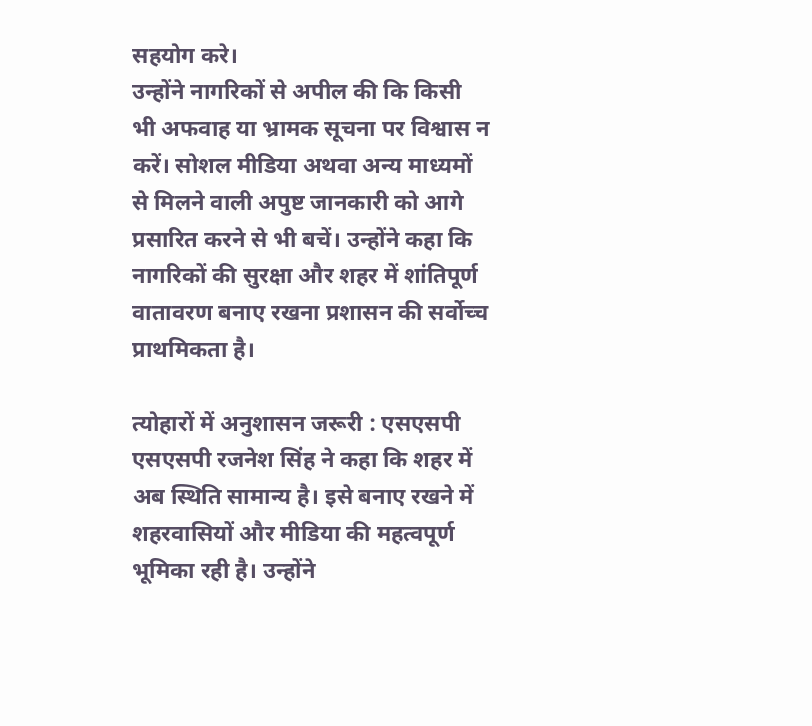सहयोग करे।
उन्होंने नागरिकों से अपील की कि किसी भी अफवाह या भ्रामक सूचना पर विश्वास न करें। सोशल मीडिया अथवा अन्य माध्यमों से मिलने वाली अपुष्ट जानकारी को आगे प्रसारित करने से भी बचें। उन्होंने कहा कि नागरिकों की सुरक्षा और शहर में शांतिपूर्ण वातावरण बनाए रखना प्रशासन की सर्वोच्च प्राथमिकता है।

त्योहारों में अनुशासन जरूरी : एसएसपी
एसएसपी रजनेश सिंह ने कहा कि शहर में अब स्थिति सामान्य है। इसे बनाए रखने में शहरवासियों और मीडिया की महत्वपूर्ण भूमिका रही है। उन्होंने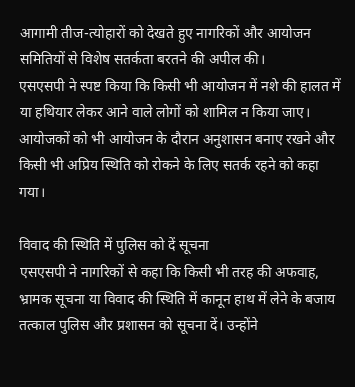आगामी तीज-त्योहारों को देखते हुए नागरिकों और आयोजन समितियों से विशेष सतर्कता बरतने की अपील की।
एसएसपी ने स्पष्ट किया कि किसी भी आयोजन में नशे की हालत में या हथियार लेकर आने वाले लोगों को शामिल न किया जाए। आयोजकों को भी आयोजन के दौरान अनुशासन बनाए रखने और किसी भी अप्रिय स्थिति को रोकने के लिए सतर्क रहने को कहा गया।

विवाद की स्थिति में पुलिस को दें सूचना
एसएसपी ने नागरिकों से कहा कि किसी भी तरह की अफवाह, भ्रामक सूचना या विवाद की स्थिति में कानून हाथ में लेने के बजाय तत्काल पुलिस और प्रशासन को सूचना दें। उन्होंने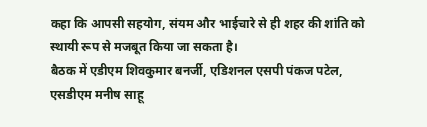कहा कि आपसी सहयोग, संयम और भाईचारे से ही शहर की शांति को स्थायी रूप से मजबूत किया जा सकता है।
बैठक में एडीएम शिवकुमार बनर्जी, एडिशनल एसपी पंकज पटेल, एसडीएम मनीष साहू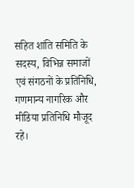सहित शांति समिति के सदस्य, विभिन्न समाजों एवं संगठनों के प्रतिनिधि, गणमान्य नागरिक और मीडिया प्रतिनिधि मौजूद रहे।